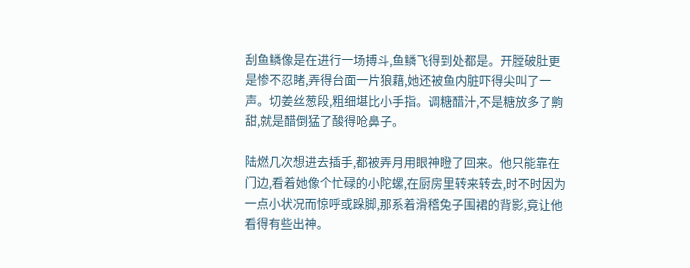刮鱼鳞像是在进行一场搏斗,鱼鳞飞得到处都是。开膛破肚更是惨不忍睹,弄得台面一片狼藉,她还被鱼内脏吓得尖叫了一声。切姜丝葱段,粗细堪比小手指。调糖醋汁,不是糖放多了齁甜,就是醋倒猛了酸得呛鼻子。

陆燃几次想进去插手,都被弄月用眼神瞪了回来。他只能靠在门边,看着她像个忙碌的小陀螺,在厨房里转来转去,时不时因为一点小状况而惊呼或跺脚,那系着滑稽兔子围裙的背影,竟让他看得有些出神。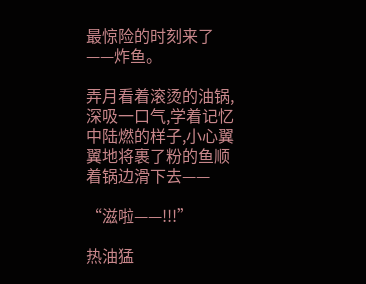最惊险的时刻来了——炸鱼。

弄月看着滚烫的油锅,深吸一口气,学着记忆中陆燃的样子,小心翼翼地将裹了粉的鱼顺着锅边滑下去——

“滋啦——!!!”

热油猛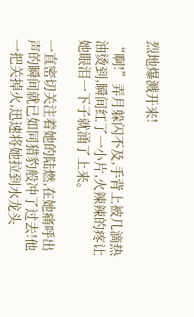烈地爆溅开来!

“啊!”弄月躲闪不及,手背上被几滴热油烫到,瞬间红了一小片,火辣辣的疼让她眼泪一下子就涌了上来。

一直密切关注着她的陆燃,在她痛呼出声的瞬间就已如同猎豹般冲了过去!他一把关掉火,迅速将她拉到水龙头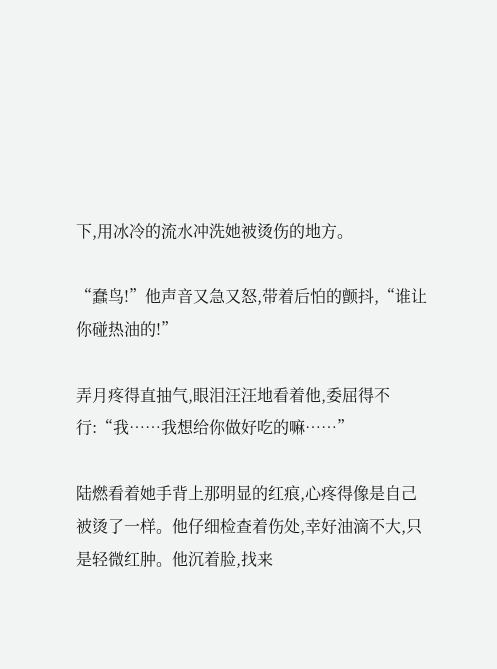下,用冰冷的流水冲洗她被烫伤的地方。

“蠢鸟!”他声音又急又怒,带着后怕的颤抖,“谁让你碰热油的!”

弄月疼得直抽气,眼泪汪汪地看着他,委屈得不行:“我……我想给你做好吃的嘛……”

陆燃看着她手背上那明显的红痕,心疼得像是自己被烫了一样。他仔细检查着伤处,幸好油滴不大,只是轻微红肿。他沉着脸,找来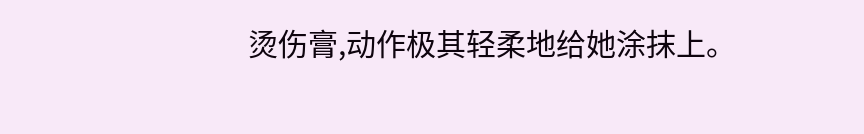烫伤膏,动作极其轻柔地给她涂抹上。